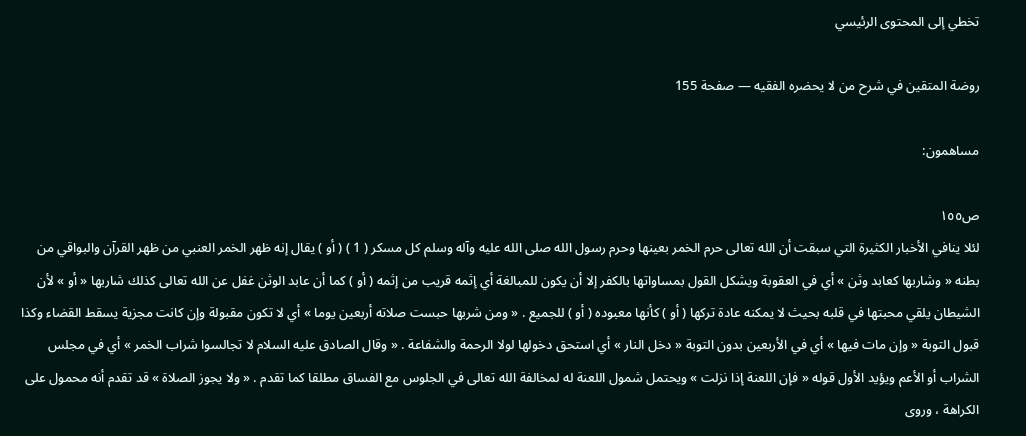تخطي إلى المحتوى الرئيسي

روضة المتقين في شرح من لا يحضره الفقيه — صفحة 155

مساهمون:

ص١٥٥
لئلا ينافي الأخبار الكثيرة التي سبقت أن الله تعالى حرم الخمر بعينها وحرم رسول الله صلى الله عليه وآله وسلم كل مسكر ( 1 ) ( أو ) يقال إنه ظهر الخمر العنبي من ظهر القرآن والبواقي من بطنه « وشاربها كعابد وثن » أي في العقوبة ويشكل القول بمساواتها بالكفر إلا أن يكون للمبالغة أي إثمه قريب من إثمه ( أو ) كما أن عابد الوثن غفل عن الله تعالى كذلك شاربها « أو » لأن الشيطان يلقي محبتها في قلبه بحيث لا يمكنه عادة تركها ( أو ) كأنها معبوده ( أو ) للجميع . « ومن شربها حبست صلاته أربعين يوما » أي لا تكون مقبولة وإن كانت مجزية يسقط القضاء وكذا قبول التوبة « وإن مات فيها » أي في الأربعين بدون التوبة « دخل النار » أي استحق دخولها لولا الرحمة والشفاعة . « وقال الصادق عليه السلام لا تجالسوا شراب الخمر » أي في مجلس الشراب أو الأعم ويؤيد الأول قوله « فإن اللعنة إذا نزلت » ويحتمل شمول اللعنة له لمخالفة الله تعالى في الجلوس مع الفساق مطلقا كما تقدم . « ولا يجوز الصلاة » قد تقدم أنه محمول على الكراهة ، وروى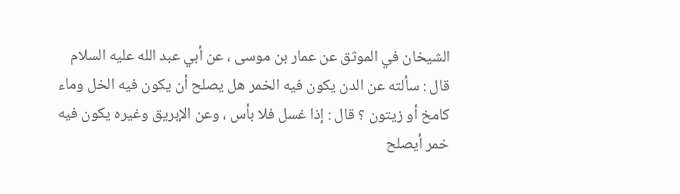الشيخان في الموثق عن عمار بن موسى ، عن أبي عبد الله عليه السلام قال : سألته عن الدن يكون فيه الخمر هل يصلح أن يكون فيه الخل وماء كامخ أو زيتون ؟ قال : إذا غسل فلا بأس ، وعن الإبريق وغيره يكون فيه خمر أيصلح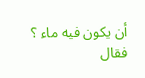أن يكون فيه ماء ؟ فقال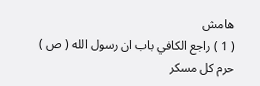هامش
( 1 ) راجع الكافي باب ان رسول الله ( ص ) حرم كل مسكر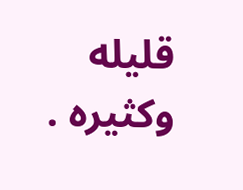قليله وكثيره .